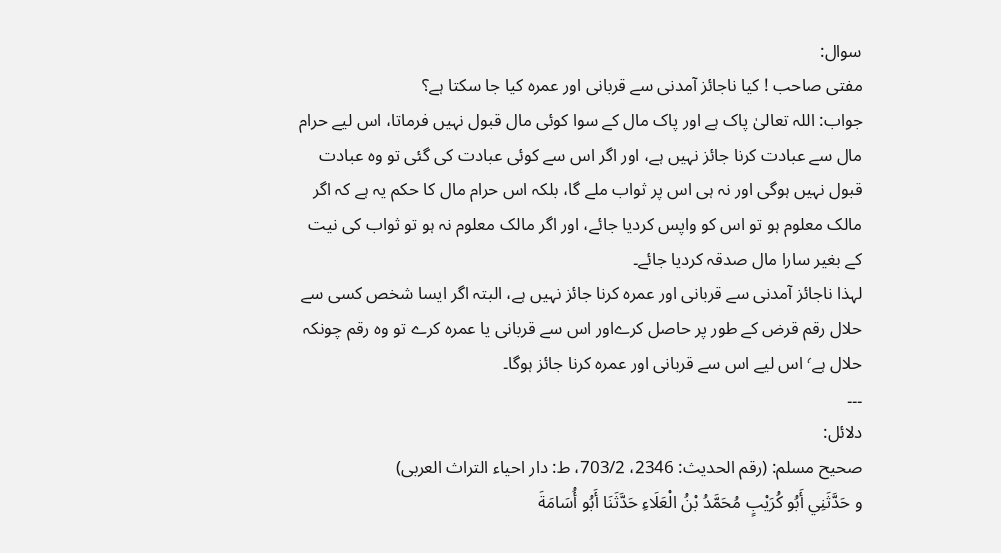سوال:
مفتی صاحب ! کیا ناجائز آمدنی سے قربانی اور عمرہ کیا جا سکتا ہے؟
جواب: اللہ تعالیٰ پاک ہے اور پاک مال کے سوا کوئی مال قبول نہیں فرماتا، اس لیے حرام مال سے عبادت کرنا جائز نہیں ہے، اور اگر اس سے کوئی عبادت کی گئی تو وہ عبادت قبول نہیں ہوگی اور نہ ہی اس پر ثواب ملے گا، بلکہ اس حرام مال کا حکم یہ ہے کہ اگر مالک معلوم ہو تو اس کو واپس کردیا جائے، اور اگر مالک معلوم نہ ہو تو ثواب کی نیت کے بغیر سارا مال صدقہ کردیا جائے۔
لہذا ناجائز آمدنی سے قربانی اور عمرہ کرنا جائز نہیں ہے، البتہ اگر ایسا شخص کسی سے حلال رقم قرض کے طور پر حاصل کرےاور اس سے قربانی یا عمرہ کرے تو وہ رقم چونکہ حلال ہے٬ اس لیے اس سے قربانی اور عمرہ کرنا جائز ہوگا۔
۔۔۔
دلائل:
صحیح مسلم: (رقم الحدیث: 2346، 703/2، ط: دار احیاء التراث العربی)
و حَدَّثَنِي أَبُو كُرَيْبٍ مُحَمَّدُ بْنُ الْعَلَاءِ حَدَّثَنَا أَبُو أُسَامَةَ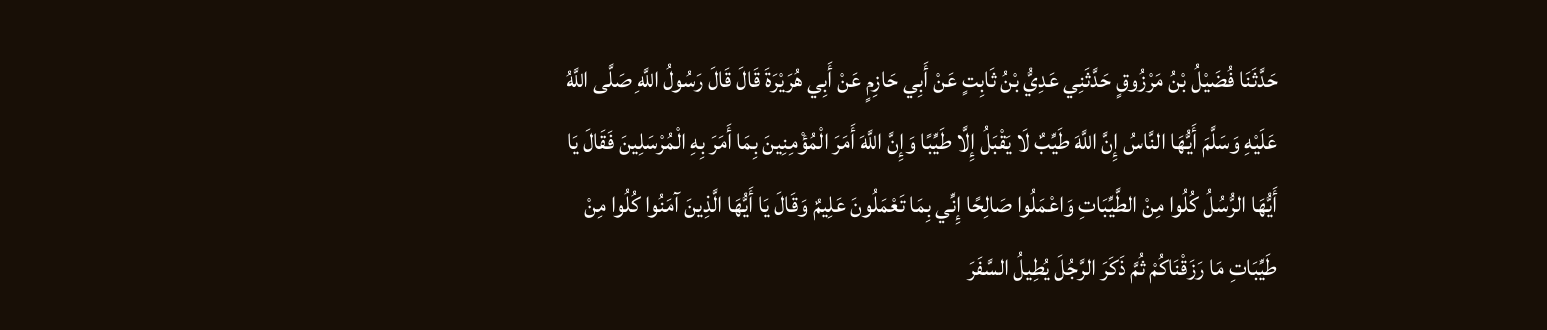حَدَّثَنَا فُضَيْلُ بْنُ مَرْزُوقٍ حَدَّثَنِي عَدِيُّ بْنُ ثَابِتٍ عَنْ أَبِي حَازِمٍ عَنْ أَبِي هُرَيْرَةَ قَالَ قَالَ رَسُولُ اللَّهِ صَلَّى اللَّهُ عَلَيْهِ وَسَلَّمَ أَيُّهَا النَّاسُ إِنَّ اللَّهَ طَيِّبٌ لَا يَقْبَلُ إِلَّا طَيِّبًا وَإِنَّ اللَّهَ أَمَرَ الْمُؤْمِنِينَ بِمَا أَمَرَ بِهِ الْمُرْسَلِينَ فَقَالَ يَا أَيُّهَا الرُّسُلُ كُلُوا مِنْ الطَّيِّبَاتِ وَاعْمَلُوا صَالِحًا إِنِّي بِمَا تَعْمَلُونَ عَلِيمٌ وَقَالَ يَا أَيُّهَا الَّذِينَ آمَنُوا كُلُوا مِنْ طَيِّبَاتِ مَا رَزَقْنَاكُمْ ثُمَّ ذَكَرَ الرَّجُلَ يُطِيلُ السَّفَرَ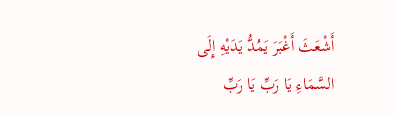أَشْعَثَ أَغْبَرَ يَمُدُّ يَدَيْهِ إِلَى السَّمَاءِ يَا رَبِّ يَا رَبِّ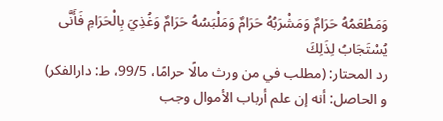وَمَطْعَمُهُ حَرَامٌ وَمَشْرَبُهُ حَرَامٌ وَمَلْبَسُهُ حَرَامٌ وَغُذِيَ بِالْحَرَامِ فَأَنَّى يُسْتَجَابُ لِذَلِكَ
رد المحتار: (مطلب في من ورث مالًا حرامًا، 99/5، ط: دارالفکر)
و الحاصل: أنه إن علم أرباب الأموال وجب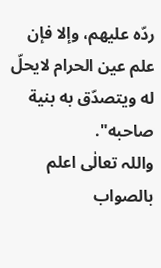ردّه عليهم، وإلا فإن علم عين الحرام لايحلّ له ويتصدّق به بنية صاحبه".
واللہ تعالٰی اعلم بالصواب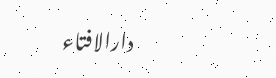دارالافتاء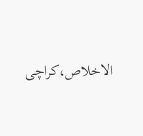الاخلاص،کراچی